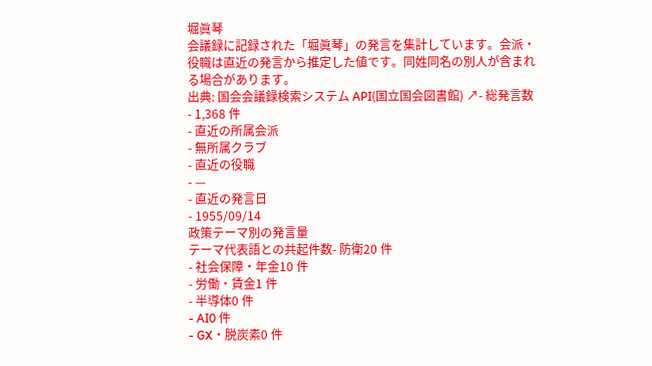堀眞琴
会議録に記録された「堀眞琴」の発言を集計しています。会派・役職は直近の発言から推定した値です。同姓同名の別人が含まれる場合があります。
出典: 国会会議録検索システム API(国立国会図書館) ↗- 総発言数
- 1,368 件
- 直近の所属会派
- 無所属クラブ
- 直近の役職
- —
- 直近の発言日
- 1955/09/14
政策テーマ別の発言量
テーマ代表語との共起件数- 防衛20 件
- 社会保障・年金10 件
- 労働・賃金1 件
- 半導体0 件
- AI0 件
- GX・脱炭素0 件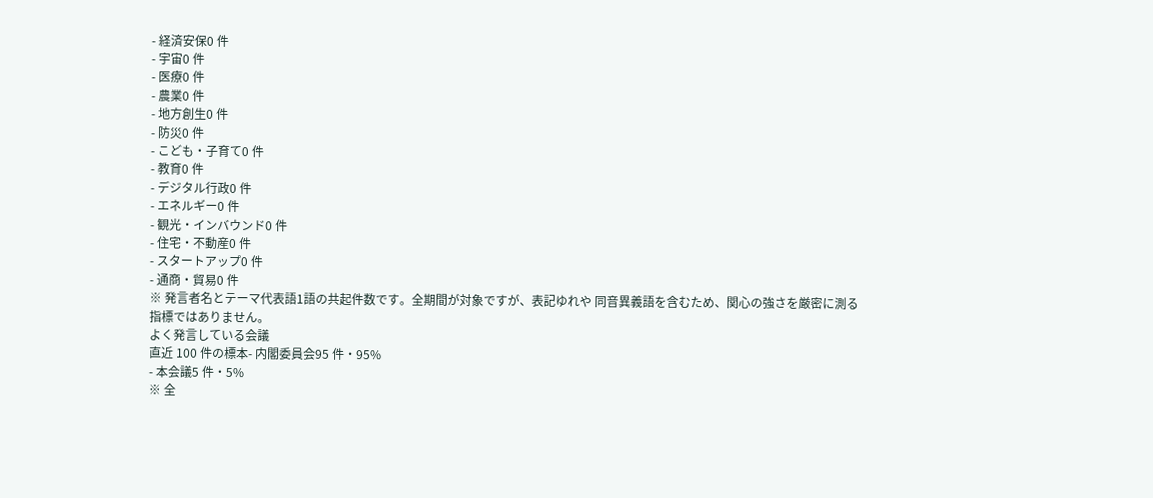- 経済安保0 件
- 宇宙0 件
- 医療0 件
- 農業0 件
- 地方創生0 件
- 防災0 件
- こども・子育て0 件
- 教育0 件
- デジタル行政0 件
- エネルギー0 件
- 観光・インバウンド0 件
- 住宅・不動産0 件
- スタートアップ0 件
- 通商・貿易0 件
※ 発言者名とテーマ代表語1語の共起件数です。全期間が対象ですが、表記ゆれや 同音異義語を含むため、関心の強さを厳密に測る指標ではありません。
よく発言している会議
直近 100 件の標本- 内閣委員会95 件・95%
- 本会議5 件・5%
※ 全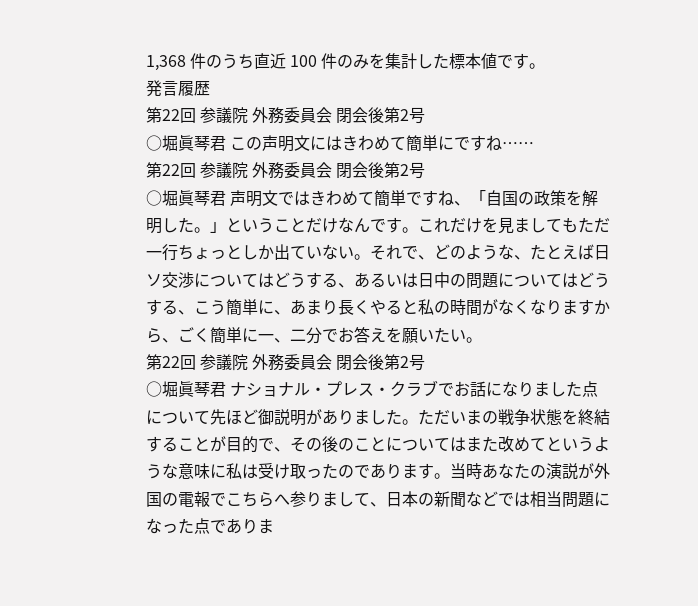1,368 件のうち直近 100 件のみを集計した標本値です。
発言履歴
第22回 参議院 外務委員会 閉会後第2号
○堀眞琴君 この声明文にはきわめて簡単にですね……
第22回 参議院 外務委員会 閉会後第2号
○堀眞琴君 声明文ではきわめて簡単ですね、「自国の政策を解明した。」ということだけなんです。これだけを見ましてもただ一行ちょっとしか出ていない。それで、どのような、たとえば日ソ交渉についてはどうする、あるいは日中の問題についてはどうする、こう簡単に、あまり長くやると私の時間がなくなりますから、ごく簡単に一、二分でお答えを願いたい。
第22回 参議院 外務委員会 閉会後第2号
○堀眞琴君 ナショナル・プレス・クラブでお話になりました点について先ほど御説明がありました。ただいまの戦争状態を終結することが目的で、その後のことについてはまた改めてというような意味に私は受け取ったのであります。当時あなたの演説が外国の電報でこちらへ参りまして、日本の新聞などでは相当問題になった点でありま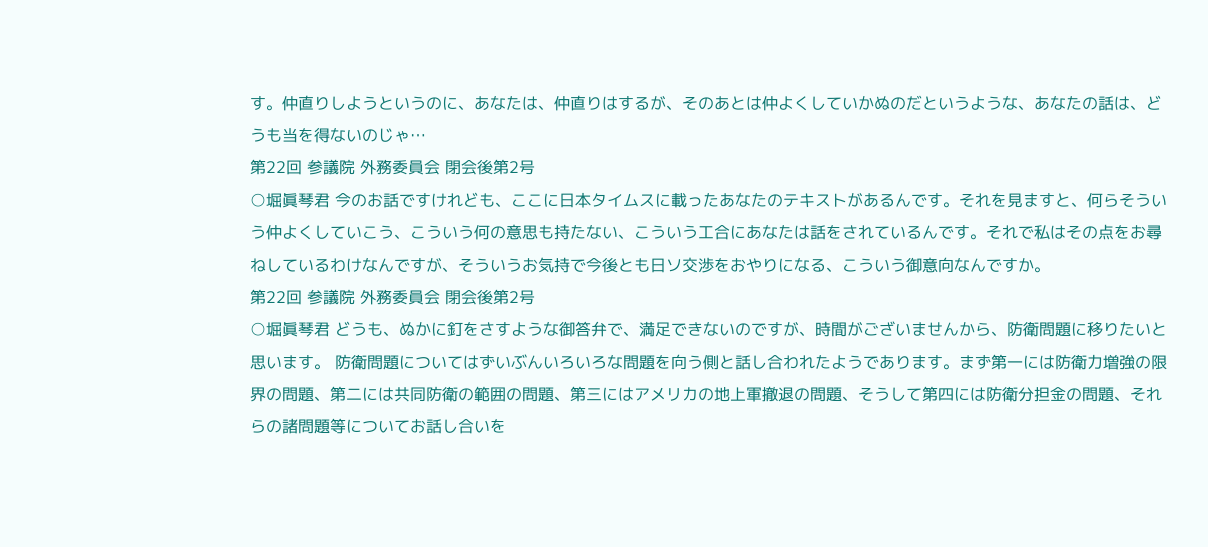す。仲直りしようというのに、あなたは、仲直りはするが、そのあとは仲よくしていかぬのだというような、あなたの話は、どうも当を得ないのじゃ…
第22回 参議院 外務委員会 閉会後第2号
○堀眞琴君 今のお話ですけれども、ここに日本タイムスに載ったあなたのテキストがあるんです。それを見ますと、何らそういう仲よくしていこう、こういう何の意思も持たない、こういう工合にあなたは話をされているんです。それで私はその点をお尋ねしているわけなんですが、そういうお気持で今後とも日ソ交渉をおやりになる、こういう御意向なんですか。
第22回 参議院 外務委員会 閉会後第2号
○堀眞琴君 どうも、ぬかに釘をさすような御答弁で、満足できないのですが、時間がございませんから、防衛問題に移りたいと思います。 防衛問題についてはずいぶんいろいろな問題を向う側と話し合われたようであります。まず第一には防衛力増強の限界の問題、第二には共同防衛の範囲の問題、第三にはアメリカの地上軍撤退の問題、そうして第四には防衛分担金の問題、それらの諸問題等についてお話し合いを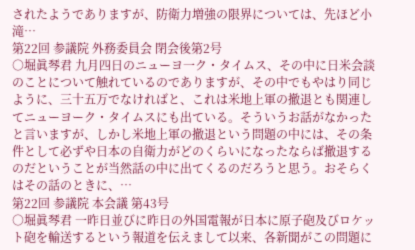されたようでありますが、防衛力増強の限界については、先ほど小滝…
第22回 参議院 外務委員会 閉会後第2号
○堀眞琴君 九月四日のニューヨ一ク・タイムス、その中に日米会談のことについて触れているのでありますが、その中でもやはり同じように、三十五万でなければと、これは米地上軍の撤退とも関連してニューヨーク・タイムスにも出ている。そういうお話がなかったと言いますが、しかし米地上軍の撤退という問題の中には、その条件として必ずや日本の自衛力がどのくらいになったならば撤退するのだということが当然話の中に出てくるのだろうと思う。おそらくはその話のときに、…
第22回 参議院 本会議 第43号
○堀眞琴君 一昨日並びに昨日の外国電報が日本に原子砲及びロケット砲を輸送するという報道を伝えまして以来、各新聞がこの問題に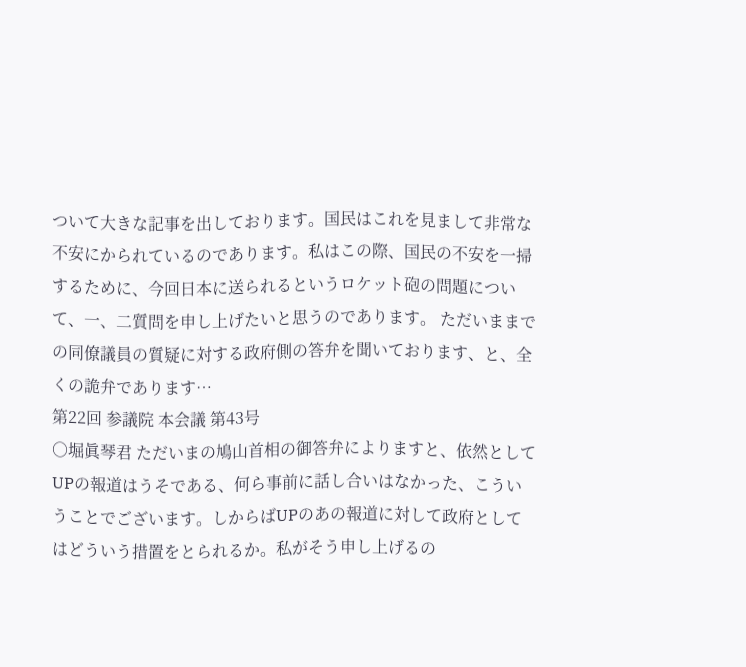ついて大きな記事を出しております。国民はこれを見まして非常な不安にかられているのであります。私はこの際、国民の不安を一掃するために、今回日本に送られるというロケット砲の問題について、一、二質問を申し上げたいと思うのであります。 ただいままでの同僚議員の質疑に対する政府側の答弁を聞いております、と、全くの詭弁であります…
第22回 参議院 本会議 第43号
○堀眞琴君 ただいまの鳩山首相の御答弁によりますと、依然としてUPの報道はうそである、何ら事前に話し合いはなかった、こういうことでございます。しからばUPのあの報道に対して政府としてはどういう措置をとられるか。私がそう申し上げるの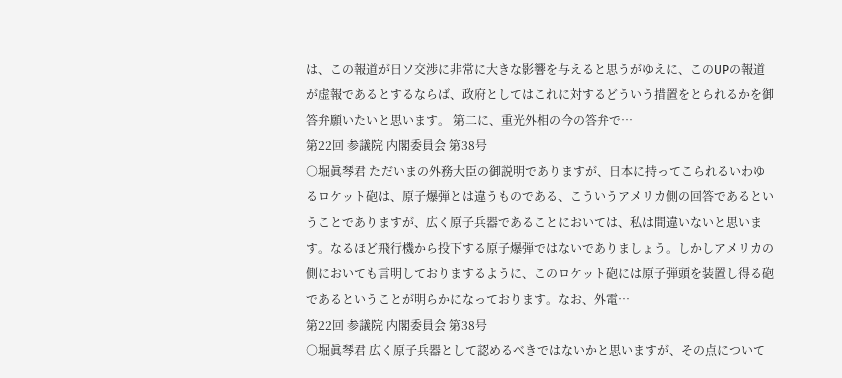は、この報道が日ソ交渉に非常に大きな影響を与えると思うがゆえに、このUPの報道が虚報であるとするならば、政府としてはこれに対するどういう措置をとられるかを御答弁願いたいと思います。 第二に、重光外相の今の答弁で…
第22回 参議院 内閣委員会 第38号
○堀眞琴君 ただいまの外務大臣の御説明でありますが、日本に持ってこられるいわゆるロケット砲は、原子爆弾とは違うものである、こういうアメリカ側の回答であるということでありますが、広く原子兵器であることにおいては、私は間違いないと思います。なるほど飛行機から投下する原子爆弾ではないでありましょう。しかしアメリカの側においても言明しておりまするように、このロケット砲には原子弾頭を装置し得る砲であるということが明らかになっております。なお、外電…
第22回 参議院 内閣委員会 第38号
○堀眞琴君 広く原子兵器として認めるべきではないかと思いますが、その点について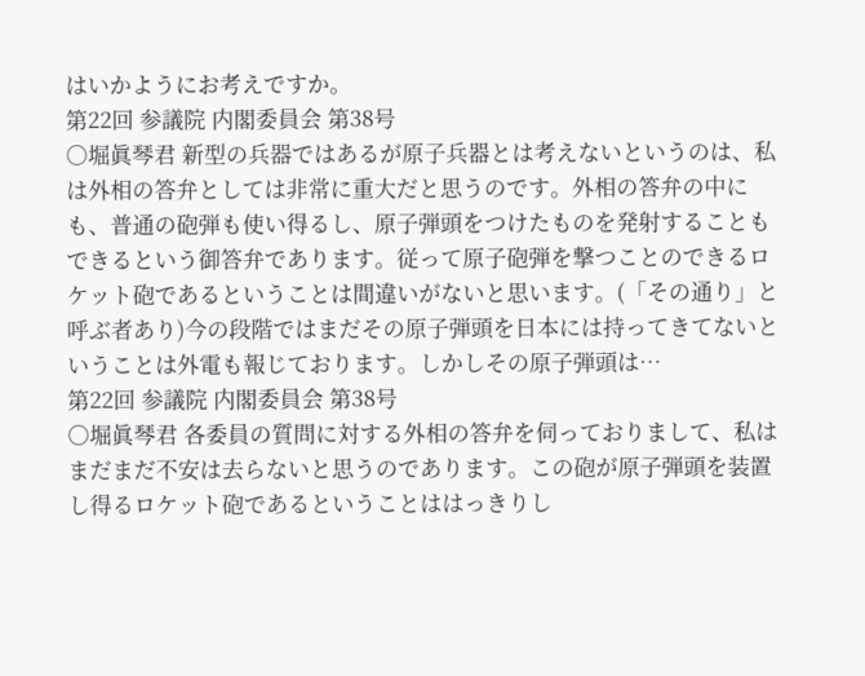はいかようにお考えですか。
第22回 参議院 内閣委員会 第38号
○堀眞琴君 新型の兵器ではあるが原子兵器とは考えないというのは、私は外相の答弁としては非常に重大だと思うのです。外相の答弁の中にも、普通の砲弾も使い得るし、原子弾頭をつけたものを発射することもできるという御答弁であります。従って原子砲弾を撃つことのできるロケット砲であるということは間違いがないと思います。(「その通り」と呼ぶ者あり)今の段階ではまだその原子弾頭を日本には持ってきてないということは外電も報じております。しかしその原子弾頭は…
第22回 参議院 内閣委員会 第38号
○堀眞琴君 各委員の質問に対する外相の答弁を伺っておりまして、私はまだまだ不安は去らないと思うのであります。この砲が原子弾頭を装置し得るロケット砲であるということははっきりし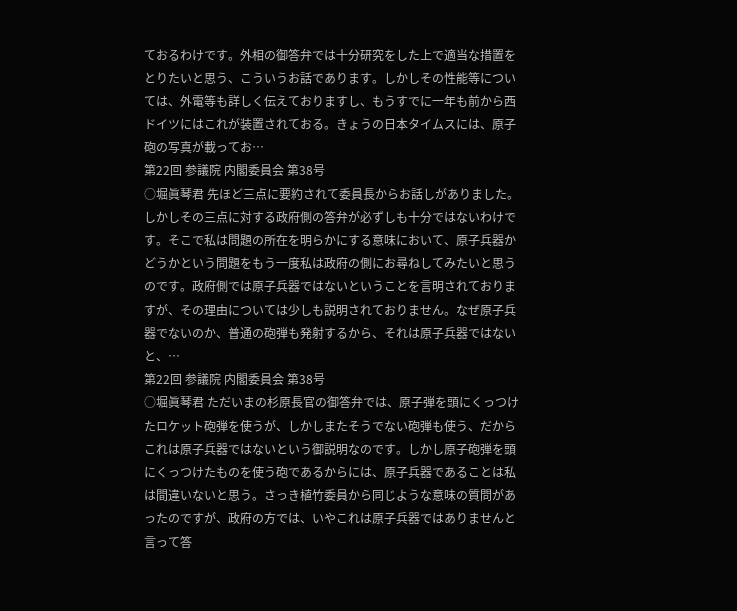ておるわけです。外相の御答弁では十分研究をした上で適当な措置をとりたいと思う、こういうお話であります。しかしその性能等については、外電等も詳しく伝えておりますし、もうすでに一年も前から西ドイツにはこれが装置されておる。きょうの日本タイムスには、原子砲の写真が載ってお…
第22回 参議院 内閣委員会 第38号
○堀眞琴君 先ほど三点に要約されて委員長からお話しがありました。しかしその三点に対する政府側の答弁が必ずしも十分ではないわけです。そこで私は問題の所在を明らかにする意味において、原子兵器かどうかという問題をもう一度私は政府の側にお尋ねしてみたいと思うのです。政府側では原子兵器ではないということを言明されておりますが、その理由については少しも説明されておりません。なぜ原子兵器でないのか、普通の砲弾も発射するから、それは原子兵器ではないと、…
第22回 参議院 内閣委員会 第38号
○堀眞琴君 ただいまの杉原長官の御答弁では、原子弾を頭にくっつけたロケット砲弾を使うが、しかしまたそうでない砲弾も使う、だからこれは原子兵器ではないという御説明なのです。しかし原子砲弾を頭にくっつけたものを使う砲であるからには、原子兵器であることは私は間違いないと思う。さっき植竹委員から同じような意味の質問があったのですが、政府の方では、いやこれは原子兵器ではありませんと言って答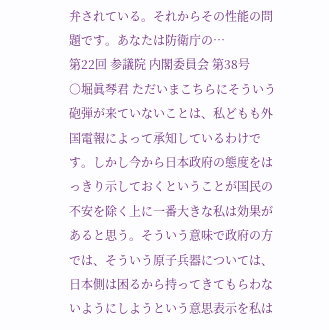弁されている。それからその性能の問題です。あなたは防衛庁の…
第22回 参議院 内閣委員会 第38号
○堀眞琴君 ただいまこちらにそういう砲弾が来ていないことは、私どもも外国電報によって承知しているわけです。しかし今から日本政府の態度をはっきり示しておくということが国民の不安を除く上に一番大きな私は効果があると思う。そういう意味で政府の方では、そういう原子兵器については、日本側は困るから持ってきてもらわないようにしようという意思表示を私は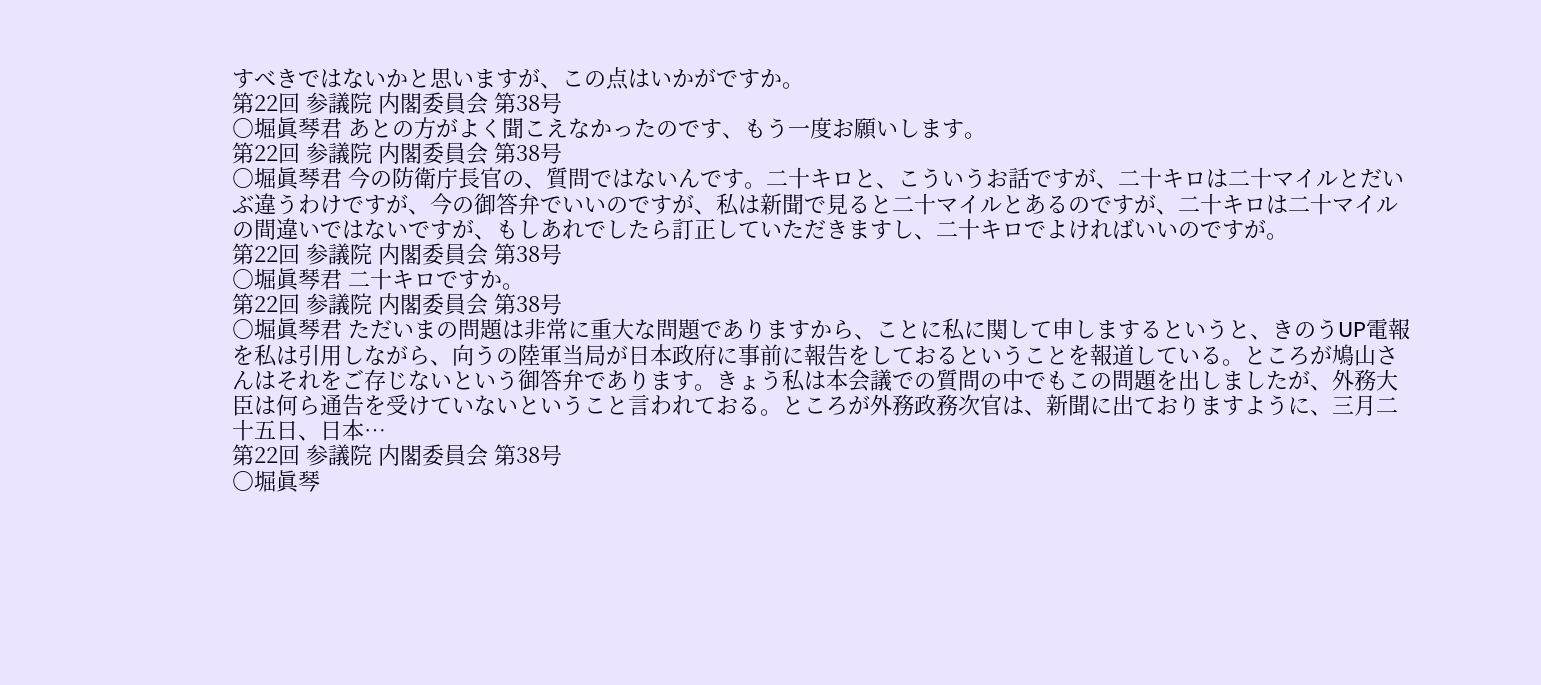すべきではないかと思いますが、この点はいかがですか。
第22回 参議院 内閣委員会 第38号
○堀眞琴君 あとの方がよく聞こえなかったのです、もう一度お願いします。
第22回 参議院 内閣委員会 第38号
○堀眞琴君 今の防衛庁長官の、質問ではないんです。二十キロと、こういうお話ですが、二十キロは二十マイルとだいぶ違うわけですが、今の御答弁でいいのですが、私は新聞で見ると二十マイルとあるのですが、二十キロは二十マイルの間違いではないですが、もしあれでしたら訂正していただきますし、二十キロでよければいいのですが。
第22回 参議院 内閣委員会 第38号
○堀眞琴君 二十キロですか。
第22回 参議院 内閣委員会 第38号
○堀眞琴君 ただいまの問題は非常に重大な問題でありますから、ことに私に関して申しまするというと、きのうUP電報を私は引用しながら、向うの陸軍当局が日本政府に事前に報告をしておるということを報道している。ところが鳩山さんはそれをご存じないという御答弁であります。きょう私は本会議での質問の中でもこの問題を出しましたが、外務大臣は何ら通告を受けていないということ言われておる。ところが外務政務次官は、新聞に出ておりますように、三月二十五日、日本…
第22回 参議院 内閣委員会 第38号
○堀眞琴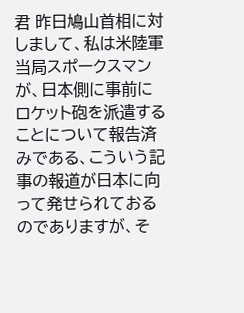君 昨日鳩山首相に対しまして、私は米陸軍当局スポークスマンが、日本側に事前にロケット砲を派遣することについて報告済みである、こういう記事の報道が日本に向って発せられておるのでありますが、そ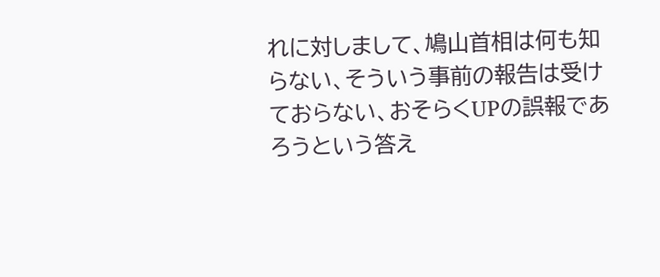れに対しまして、鳩山首相は何も知らない、そういう事前の報告は受けておらない、おそらくUPの誤報であろうという答え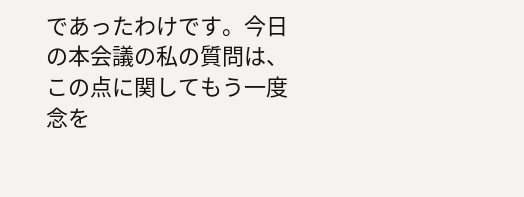であったわけです。今日の本会議の私の質問は、この点に関してもう一度念を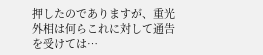押したのでありますが、重光外相は何らこれに対して通告を受けては…